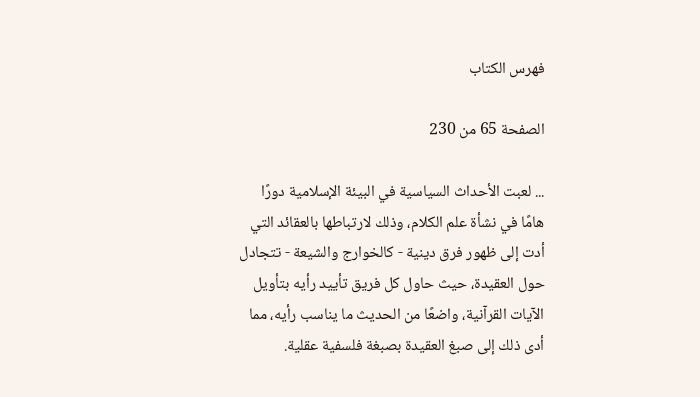فهرس الكتاب

الصفحة 65 من 230

... لعبت الأحداث السياسية في البيئة الإسلامية دورًا هامًا في نشأة علم الكلام، وذلك لارتباطها بالعقائد التي أدت إلى ظهور فرق دينية - كالخوارج والشيعة - تتجادل حول العقيدة، حيث حاول كل فريق تأييد رأيه بتأويل الآيات القرآنية، واضعًا من الحديث ما يناسب رأيه، مما أدى ذلك إلى صبغ العقيدة بصبغة فلسفية عقلية.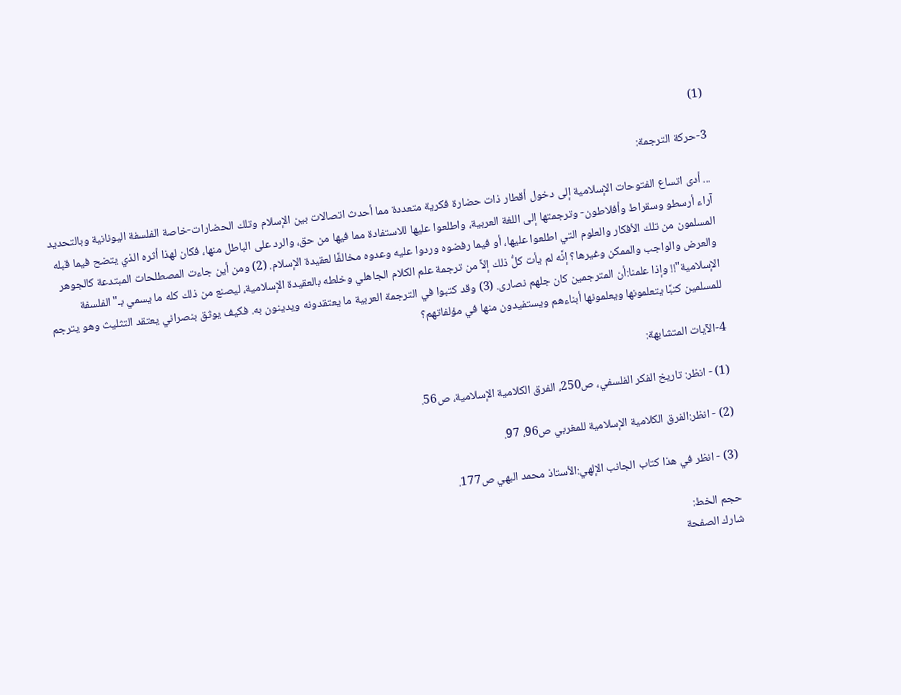(1)

3-حركة الترجمة:

... أدى اتساع الفتوحات الإسلامية إلى دخول أقطار ذات حضارة فكرية متعددة مما أحدث اتصالات بين الإسلام وتلك الحضارات-خاصة الفلسفة اليونانية وبالتحديد آراء أرسطو وسقراط وأفلاطون- وترجمتها إلى اللغة العربية، واطلعوا عليها للاستفادة مما فيها من حق، والرد على الباطل منها، فكان لهذا أثره الذي يتضح فيما قبله المسلمون من تلك الأفكار والعلوم التي اطلعوا عليها، أو فيما رفضوه وردوا عليه وعدوه مخالفًا لعقيدة الإسلام. (2) ومن أين جاءت المصطلحات المبتدعة كالجوهر والعرض والواجب والممكن وغيرها؟ إنَّه لم يأت كلُّ ذلك إلاَّ من ترجمة علم الكلام الجاهلي وخلطه بالعقيدة الإسلامية، ليصنع من ذلك كله ما يسمي بـ"الفلسفة الإسلامية"!! وإذا علمنا:أن المترجمين كان جلهم نصارى. (3) وقد كتبوا في الترجمة العربية ما يعتقدونه ويدينون به. فكيف يوثق بنصراني يعتقد التثليث وهو يترجم للمسلمين كتبًا يتعلمونها ويعلمونها أبناءهم ويستفيدون منها في مؤلفاتهم؟

4-الآيات المتشابهة:

(1) - انظر: تاريخ الفكر الفلسفي، ص250، الفرق الكلامية الإسلامية، ص56.

(2) - انظر:الفرق الكلامية الإسلامية للمغربي ص96، 97.

(3) - انظر في هذا كتاب الجانب الإلهي:الأستاذ محمد البهي ص177.

حجم الخط:
شارك الصفحة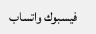فيسبوك واتساب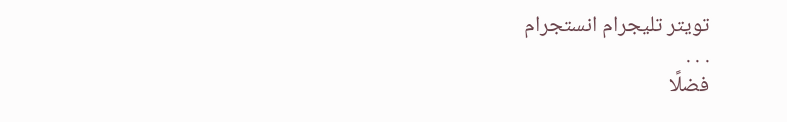تويتر تليجرام انستجرام
. . .
فضلًا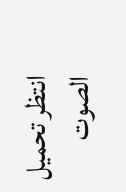انتظر تحميل الصوت